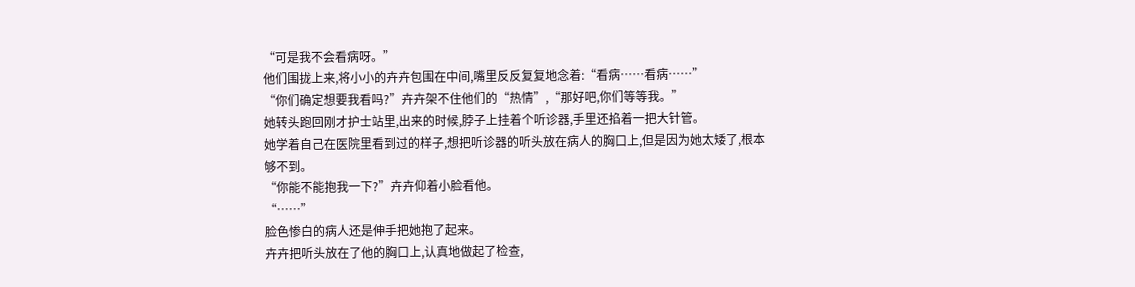“可是我不会看病呀。”
他们围拢上来,将小小的卉卉包围在中间,嘴里反反复复地念着:“看病……看病……”
“你们确定想要我看吗?”卉卉架不住他们的“热情”,“那好吧,你们等等我。”
她转头跑回刚才护士站里,出来的时候,脖子上挂着个听诊器,手里还掐着一把大针管。
她学着自己在医院里看到过的样子,想把听诊器的听头放在病人的胸口上,但是因为她太矮了,根本够不到。
“你能不能抱我一下?”卉卉仰着小脸看他。
“……”
脸色惨白的病人还是伸手把她抱了起来。
卉卉把听头放在了他的胸口上,认真地做起了检查,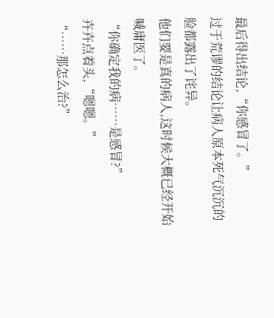最后得出结论,“你感冒了。”
过于荒谬的结论让病人原本死气沉沉的脸都露出了诧异。
他们要是真的病人,这时候大概已经开始喊庸医了。
“你确定我的病……是感冒?”
卉卉点着头,“嗯嗯。”
“……那怎么治?”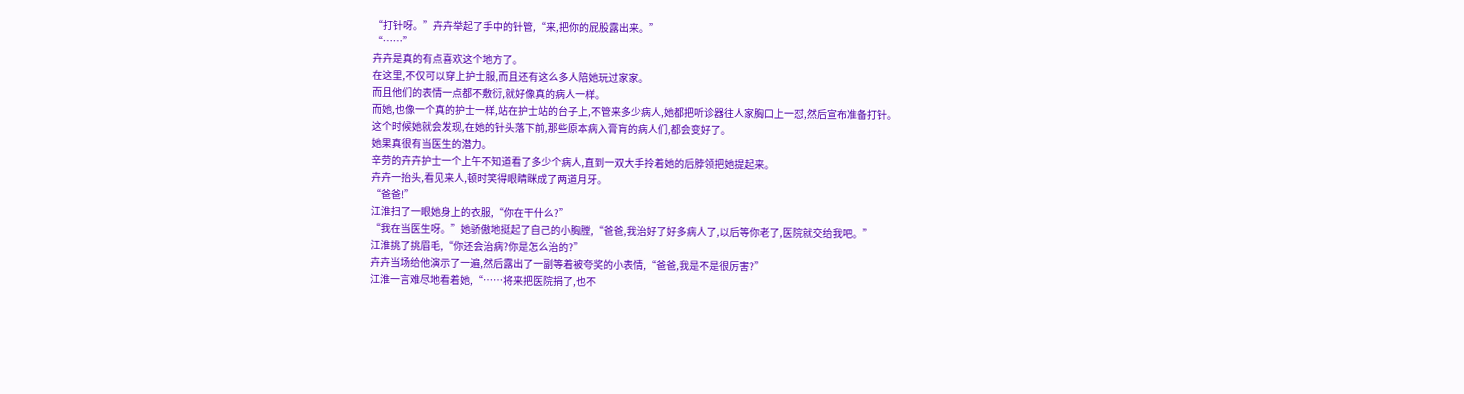“打针呀。”卉卉举起了手中的针管,“来,把你的屁股露出来。”
“……”
卉卉是真的有点喜欢这个地方了。
在这里,不仅可以穿上护士服,而且还有这么多人陪她玩过家家。
而且他们的表情一点都不敷衍,就好像真的病人一样。
而她,也像一个真的护士一样,站在护士站的台子上,不管来多少病人,她都把听诊器往人家胸口上一怼,然后宣布准备打针。
这个时候她就会发现,在她的针头落下前,那些原本病入膏肓的病人们,都会变好了。
她果真很有当医生的潜力。
辛劳的卉卉护士一个上午不知道看了多少个病人,直到一双大手拎着她的后脖领把她提起来。
卉卉一抬头,看见来人,顿时笑得眼睛眯成了两道月牙。
“爸爸!”
江淮扫了一眼她身上的衣服,“你在干什么?”
“我在当医生呀。”她骄傲地挺起了自己的小胸膛,“爸爸,我治好了好多病人了,以后等你老了,医院就交给我吧。”
江淮挑了挑眉毛,“你还会治病?你是怎么治的?”
卉卉当场给他演示了一遍,然后露出了一副等着被夸奖的小表情,“爸爸,我是不是很厉害?”
江淮一言难尽地看着她,“……将来把医院捐了,也不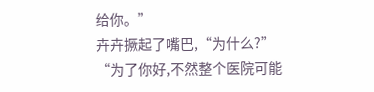给你。”
卉卉撅起了嘴巴,“为什么?”
“为了你好,不然整个医院可能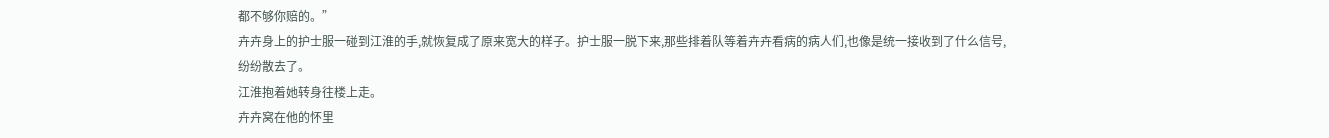都不够你赔的。”
卉卉身上的护士服一碰到江淮的手,就恢复成了原来宽大的样子。护士服一脱下来,那些排着队等着卉卉看病的病人们,也像是统一接收到了什么信号,纷纷散去了。
江淮抱着她转身往楼上走。
卉卉窝在他的怀里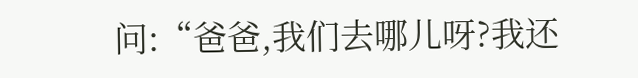问:“爸爸,我们去哪儿呀?我还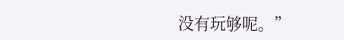没有玩够呢。”